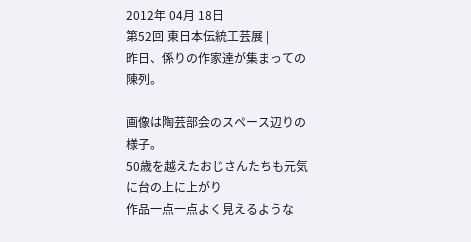2012年 04月 18日
第52回 東日本伝統工芸展 |
昨日、係りの作家達が集まっての陳列。

画像は陶芸部会のスペース辺りの様子。
50歳を越えたおじさんたちも元気に台の上に上がり
作品一点一点よく見えるような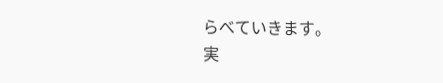らべていきます。
実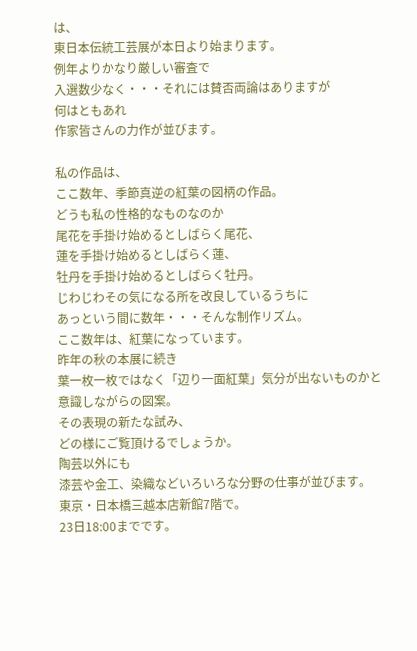は、
東日本伝統工芸展が本日より始まります。
例年よりかなり厳しい審査で
入選数少なく・・・それには賛否両論はありますが
何はともあれ
作家皆さんの力作が並びます。

私の作品は、
ここ数年、季節真逆の紅葉の図柄の作品。
どうも私の性格的なものなのか
尾花を手掛け始めるとしばらく尾花、
蓮を手掛け始めるとしばらく蓮、
牡丹を手掛け始めるとしばらく牡丹。
じわじわその気になる所を改良しているうちに
あっという間に数年・・・そんな制作リズム。
ここ数年は、紅葉になっています。
昨年の秋の本展に続き
葉一枚一枚ではなく「辺り一面紅葉」気分が出ないものかと
意識しながらの図案。
その表現の新たな試み、
どの様にご覧頂けるでしょうか。
陶芸以外にも
漆芸や金工、染織などいろいろな分野の仕事が並びます。
東京・日本橋三越本店新館7階で。
23日18:00までです。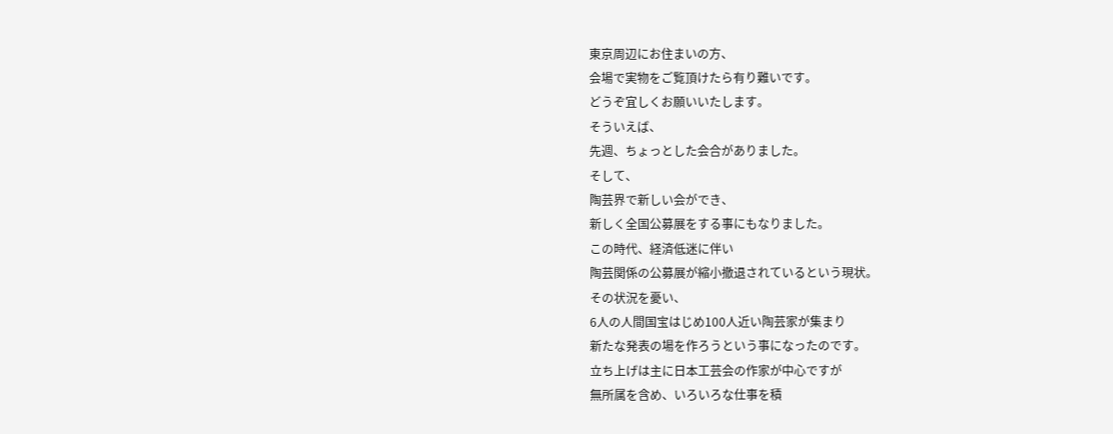東京周辺にお住まいの方、
会場で実物をご覧頂けたら有り難いです。
どうぞ宜しくお願いいたします。
そういえば、
先週、ちょっとした会合がありました。
そして、
陶芸界で新しい会ができ、
新しく全国公募展をする事にもなりました。
この時代、経済低迷に伴い
陶芸関係の公募展が縮小撤退されているという現状。
その状況を憂い、
6人の人間国宝はじめ100人近い陶芸家が集まり
新たな発表の場を作ろうという事になったのです。
立ち上げは主に日本工芸会の作家が中心ですが
無所属を含め、いろいろな仕事を積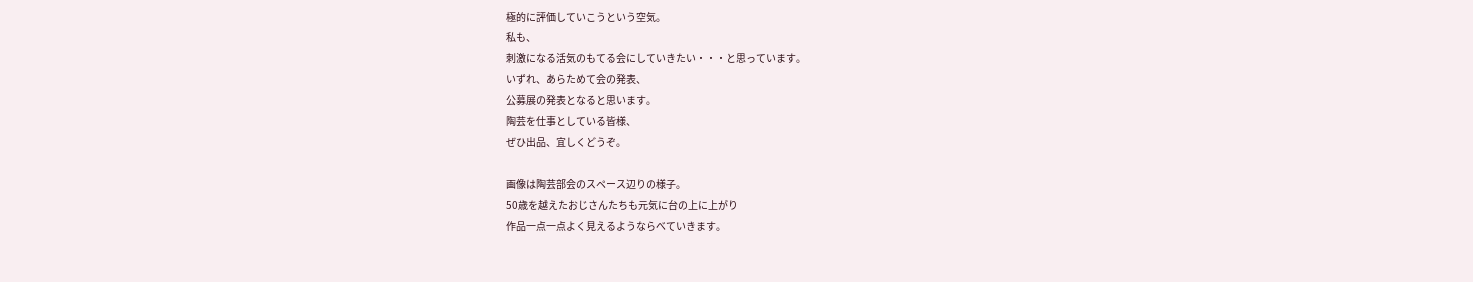極的に評価していこうという空気。
私も、
刺激になる活気のもてる会にしていきたい・・・と思っています。
いずれ、あらためて会の発表、
公募展の発表となると思います。
陶芸を仕事としている皆様、
ぜひ出品、宜しくどうぞ。

画像は陶芸部会のスペース辺りの様子。
50歳を越えたおじさんたちも元気に台の上に上がり
作品一点一点よく見えるようならべていきます。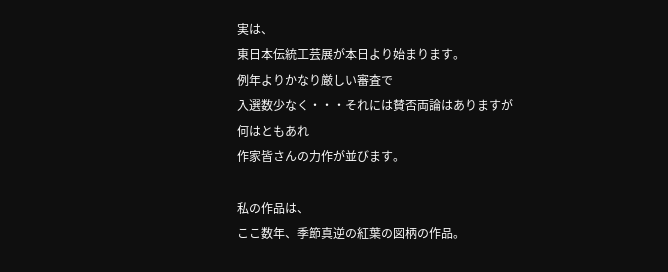実は、
東日本伝統工芸展が本日より始まります。
例年よりかなり厳しい審査で
入選数少なく・・・それには賛否両論はありますが
何はともあれ
作家皆さんの力作が並びます。

私の作品は、
ここ数年、季節真逆の紅葉の図柄の作品。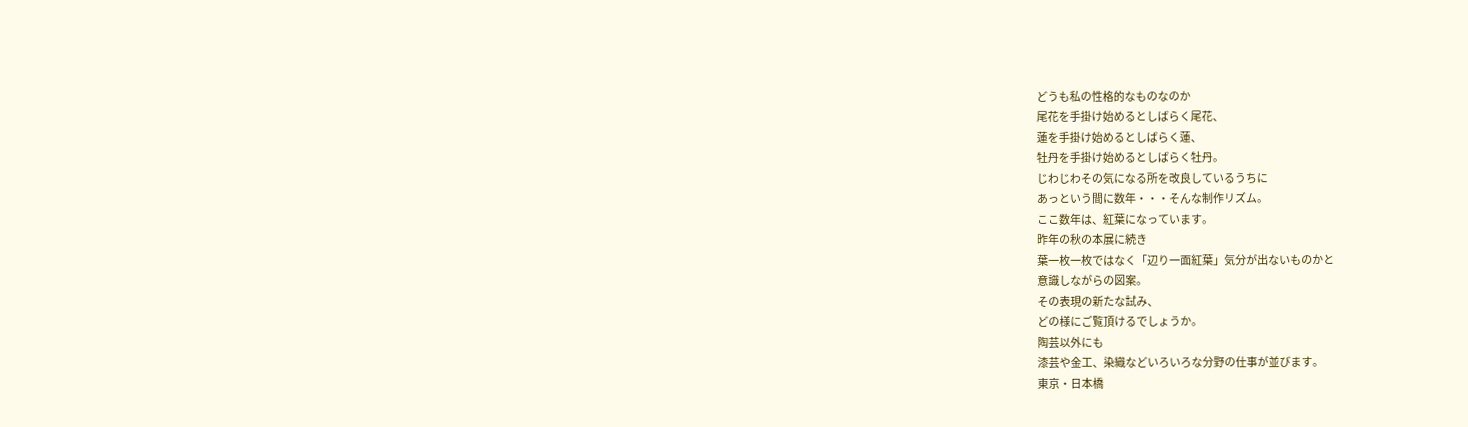どうも私の性格的なものなのか
尾花を手掛け始めるとしばらく尾花、
蓮を手掛け始めるとしばらく蓮、
牡丹を手掛け始めるとしばらく牡丹。
じわじわその気になる所を改良しているうちに
あっという間に数年・・・そんな制作リズム。
ここ数年は、紅葉になっています。
昨年の秋の本展に続き
葉一枚一枚ではなく「辺り一面紅葉」気分が出ないものかと
意識しながらの図案。
その表現の新たな試み、
どの様にご覧頂けるでしょうか。
陶芸以外にも
漆芸や金工、染織などいろいろな分野の仕事が並びます。
東京・日本橋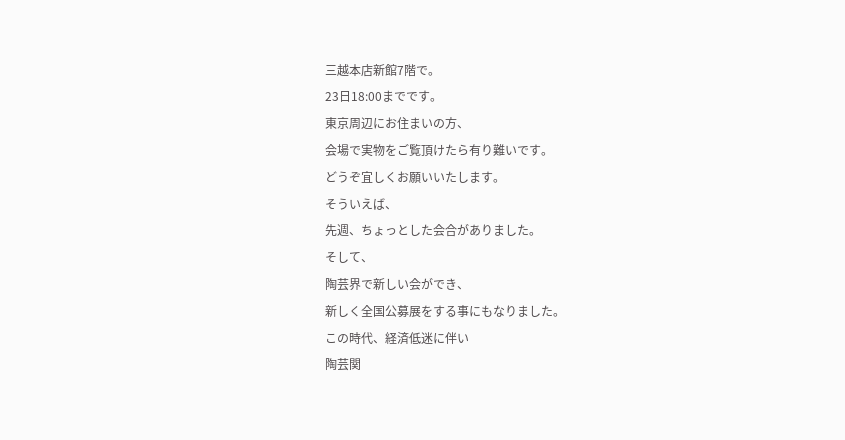三越本店新館7階で。
23日18:00までです。
東京周辺にお住まいの方、
会場で実物をご覧頂けたら有り難いです。
どうぞ宜しくお願いいたします。
そういえば、
先週、ちょっとした会合がありました。
そして、
陶芸界で新しい会ができ、
新しく全国公募展をする事にもなりました。
この時代、経済低迷に伴い
陶芸関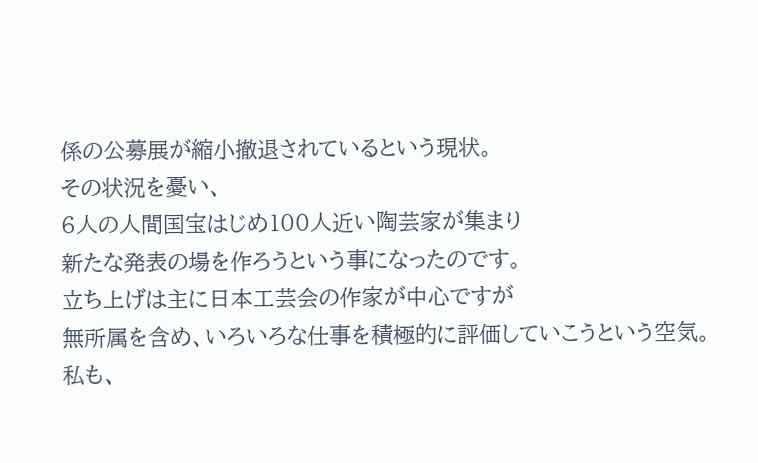係の公募展が縮小撤退されているという現状。
その状況を憂い、
6人の人間国宝はじめ100人近い陶芸家が集まり
新たな発表の場を作ろうという事になったのです。
立ち上げは主に日本工芸会の作家が中心ですが
無所属を含め、いろいろな仕事を積極的に評価していこうという空気。
私も、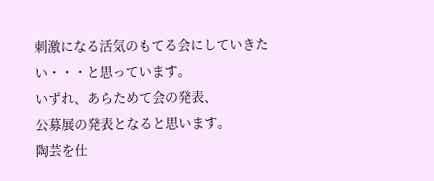刺激になる活気のもてる会にしていきたい・・・と思っています。
いずれ、あらためて会の発表、
公募展の発表となると思います。
陶芸を仕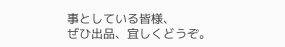事としている皆様、
ぜひ出品、宜しくどうぞ。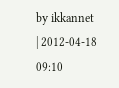by ikkannet
| 2012-04-18 09:10